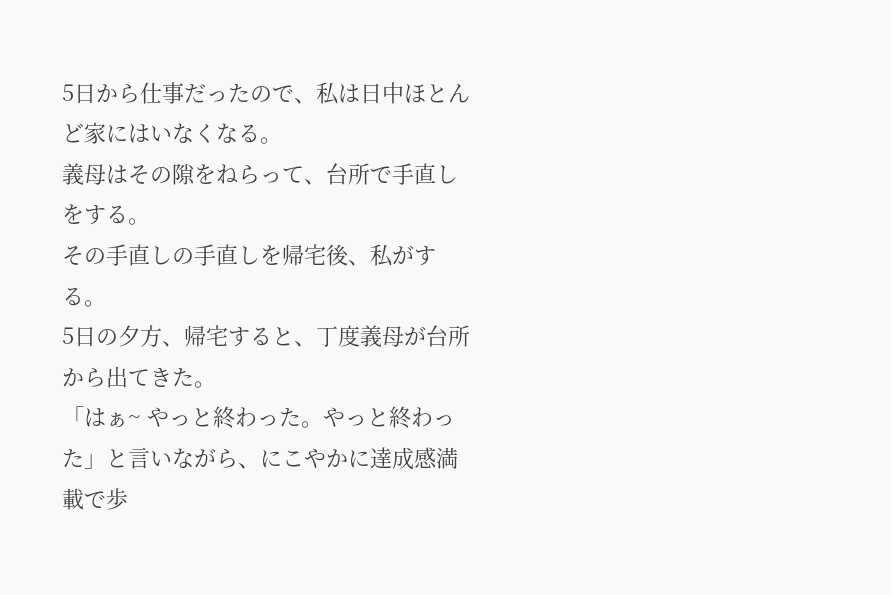5日から仕事だったので、私は日中ほとんど家にはいなくなる。
義母はその隙をねらって、台所で手直しをする。
その手直しの手直しを帰宅後、私がする。
5日の夕方、帰宅すると、丁度義母が台所から出てきた。
「はぁ~ やっと終わった。やっと終わった」と言いながら、にこやかに達成感満載で歩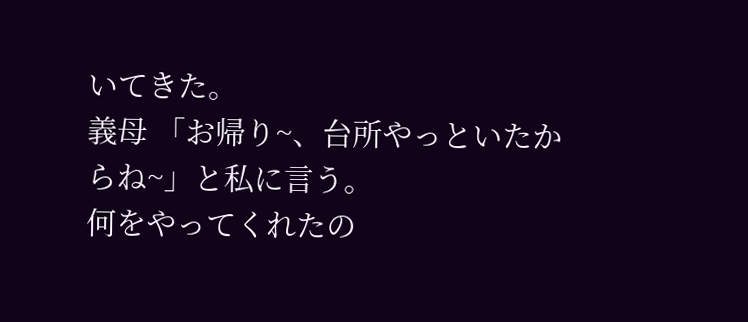いてきた。
義母 「お帰り~、台所やっといたからね~」と私に言う。
何をやってくれたの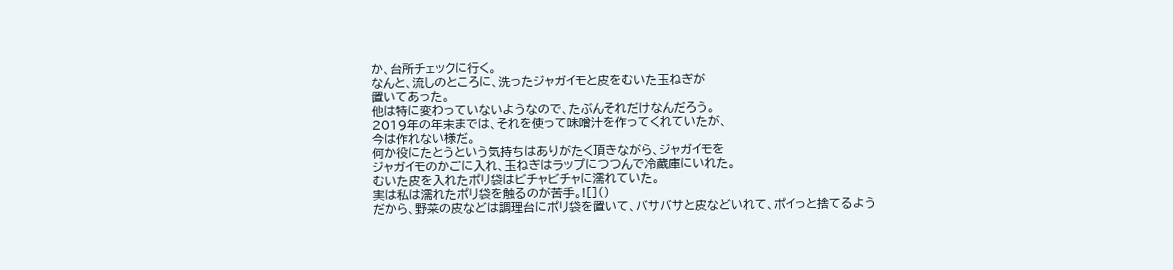か、台所チェックに行く。
なんと、流しのところに、洗ったジャガイモと皮をむいた玉ねぎが
置いてあった。
他は特に変わっていないようなので、たぶんそれだけなんだろう。
2019年の年末までは、それを使って味噌汁を作ってくれていたが、
今は作れない様だ。
何か役にたとうという気持ちはありがたく頂きながら、ジャガイモを
ジャガイモのかごに入れ、玉ねぎはラップにつつんで冷蔵庫にいれた。
むいた皮を入れたポリ袋はビチャビチャに濡れていた。
実は私は濡れたポリ袋を触るのが苦手。![]()
だから、野菜の皮などは調理台にポリ袋を置いて、バサバサと皮などいれて、ポイっと捨てるよう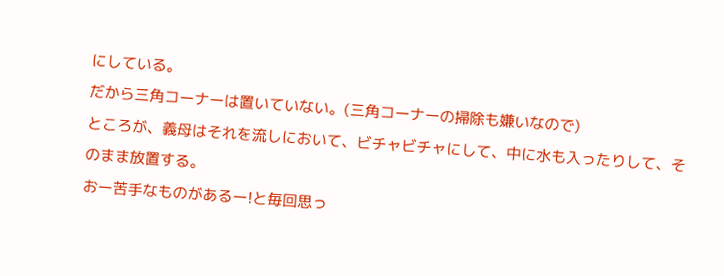にしている。
だから三角コーナーは置いていない。(三角コーナーの掃除も嫌いなので)
ところが、義母はそれを流しにおいて、ビチャビチャにして、中に水も入ったりして、そのまま放置する。
おー苦手なものがあるー!と毎回思っ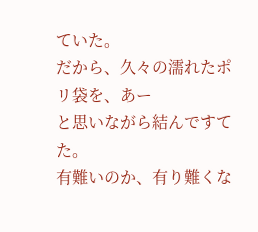ていた。
だから、久々の濡れたポリ袋を、あー
と思いながら結んですてた。
有難いのか、有り難くな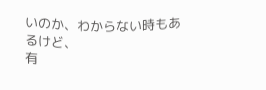いのか、わからない時もあるけど、
有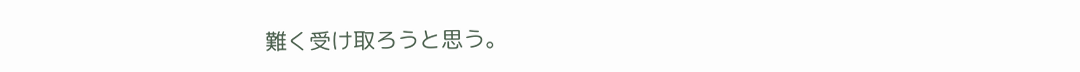難く受け取ろうと思う。